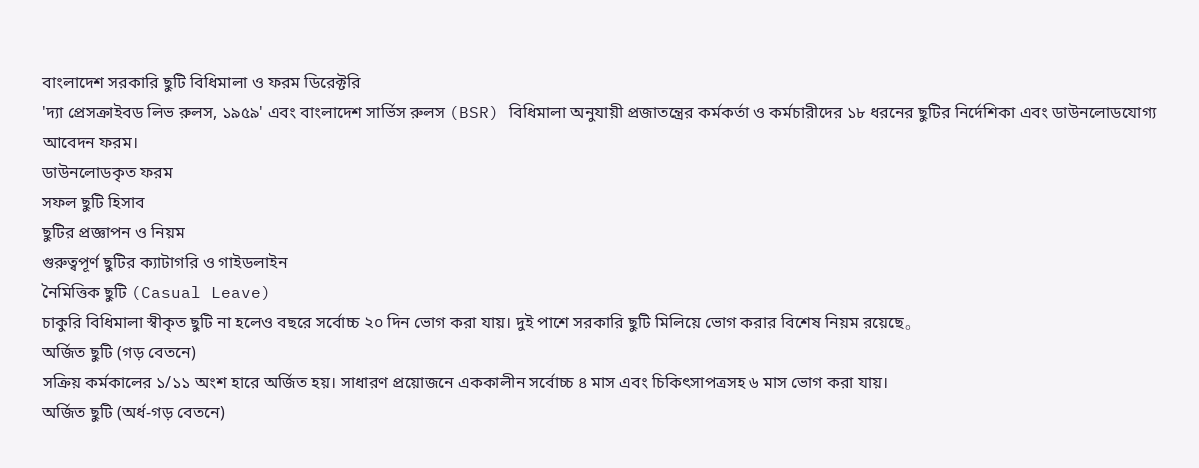বাংলাদেশ সরকারি ছুটি বিধিমালা ও ফরম ডিরেক্টরি
'দ্যা প্রেসক্রাইবড লিভ রুলস, ১৯৫৯' এবং বাংলাদেশ সার্ভিস রুলস (BSR) বিধিমালা অনুযায়ী প্রজাতন্ত্রের কর্মকর্তা ও কর্মচারীদের ১৮ ধরনের ছুটির নির্দেশিকা এবং ডাউনলোডযোগ্য আবেদন ফরম।
ডাউনলোডকৃত ফরম
সফল ছুটি হিসাব
ছুটির প্রজ্ঞাপন ও নিয়ম
গুরুত্বপূর্ণ ছুটির ক্যাটাগরি ও গাইডলাইন
নৈমিত্তিক ছুটি (Casual Leave)
চাকুরি বিধিমালা স্বীকৃত ছুটি না হলেও বছরে সর্বোচ্চ ২০ দিন ভোগ করা যায়। দুই পাশে সরকারি ছুটি মিলিয়ে ভোগ করার বিশেষ নিয়ম রয়েছে。
অর্জিত ছুটি (গড় বেতনে)
সক্রিয় কর্মকালের ১/১১ অংশ হারে অর্জিত হয়। সাধারণ প্রয়োজনে এককালীন সর্বোচ্চ ৪ মাস এবং চিকিৎসাপত্রসহ ৬ মাস ভোগ করা যায়।
অর্জিত ছুটি (অর্ধ-গড় বেতনে)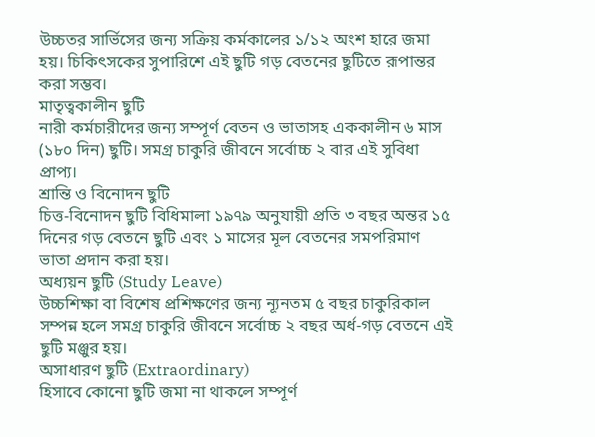উচ্চতর সার্ভিসের জন্য সক্রিয় কর্মকালের ১/১২ অংশ হারে জমা হয়। চিকিৎসকের সুপারিশে এই ছুটি গড় বেতনের ছুটিতে রূপান্তর করা সম্ভব।
মাতৃত্বকালীন ছুটি
নারী কর্মচারীদের জন্য সম্পূর্ণ বেতন ও ভাতাসহ এককালীন ৬ মাস (১৮০ দিন) ছুটি। সমগ্র চাকুরি জীবনে সর্বোচ্চ ২ বার এই সুবিধা প্রাপ্য।
শ্রান্তি ও বিনোদন ছুটি
চিত্ত-বিনোদন ছুটি বিধিমালা ১৯৭৯ অনুযায়ী প্রতি ৩ বছর অন্তর ১৫ দিনের গড় বেতনে ছুটি এবং ১ মাসের মূল বেতনের সমপরিমাণ ভাতা প্রদান করা হয়।
অধ্যয়ন ছুটি (Study Leave)
উচ্চশিক্ষা বা বিশেষ প্রশিক্ষণের জন্য ন্যূনতম ৫ বছর চাকুরিকাল সম্পন্ন হলে সমগ্র চাকুরি জীবনে সর্বোচ্চ ২ বছর অর্ধ-গড় বেতনে এই ছুটি মঞ্জুর হয়।
অসাধারণ ছুটি (Extraordinary)
হিসাবে কোনো ছুটি জমা না থাকলে সম্পূর্ণ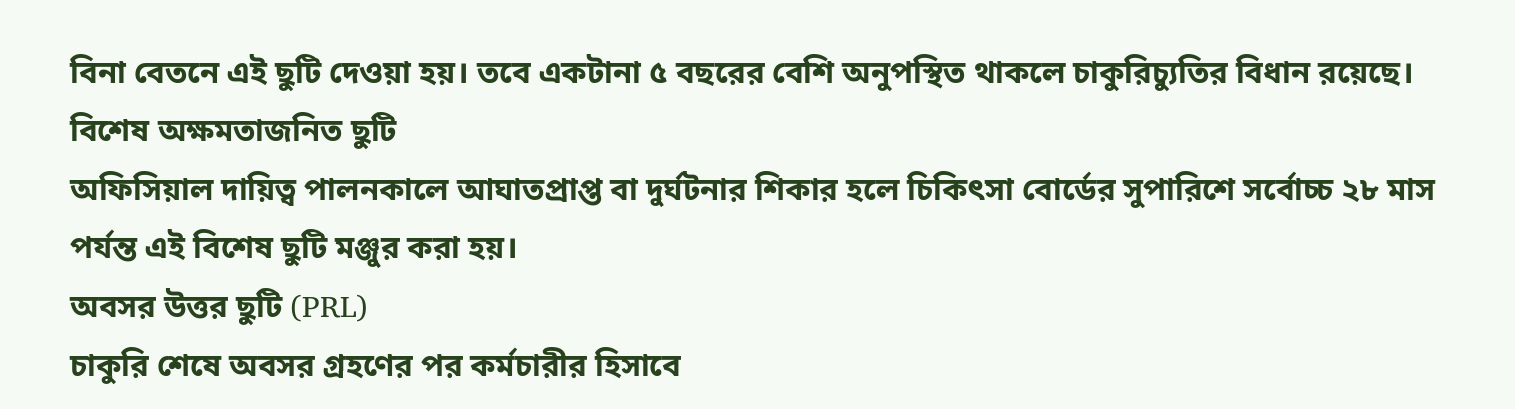বিনা বেতনে এই ছুটি দেওয়া হয়। তবে একটানা ৫ বছরের বেশি অনুপস্থিত থাকলে চাকুরিচ্যুতির বিধান রয়েছে।
বিশেষ অক্ষমতাজনিত ছুটি
অফিসিয়াল দায়িত্ব পালনকালে আঘাতপ্রাপ্ত বা দুর্ঘটনার শিকার হলে চিকিৎসা বোর্ডের সুপারিশে সর্বোচ্চ ২৮ মাস পর্যন্ত এই বিশেষ ছুটি মঞ্জুর করা হয়।
অবসর উত্তর ছুটি (PRL)
চাকুরি শেষে অবসর গ্রহণের পর কর্মচারীর হিসাবে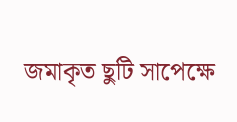জমাকৃত ছুটি সাপেক্ষে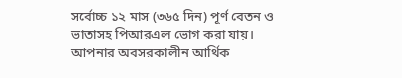সর্বোচ্চ ১২ মাস (৩৬৫ দিন) পূর্ণ বেতন ও ভাতাসহ পিআরএল ভোগ করা যায়।
আপনার অবসরকালীন আর্থিক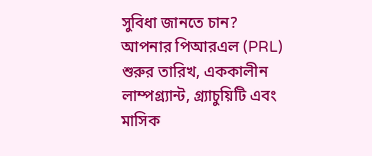সুবিধা জানতে চান?
আপনার পিআরএল (PRL) শুরুর তারিখ, এককালীন লাম্পগ্র্যান্ট, গ্র্যাচুয়িটি এবং মাসিক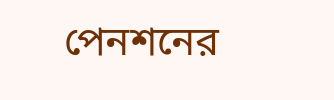পেনশনের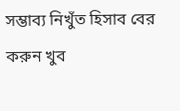সম্ভাব্য নিখুঁত হিসাব বের করুন খুব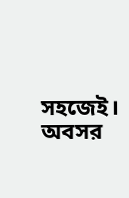সহজেই।
অবসর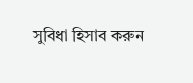সুবিধা হিসাব করুন